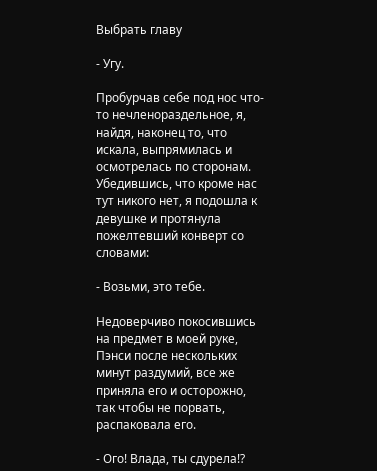Выбрать главу

- Угу.

Пробурчав себе под нос что-то нечленораздельное, я, найдя, наконец то, что искала, выпрямилась и осмотрелась по сторонам. Убедившись, что кроме нас тут никого нет, я подошла к девушке и протянула пожелтевший конверт со словами:

- Возьми, это тебе.

Недоверчиво покосившись на предмет в моей руке, Пэнси после нескольких минут раздумий, все же приняла его и осторожно, так чтобы не порвать, распаковала его.

- Ого! Влада, ты сдурела!?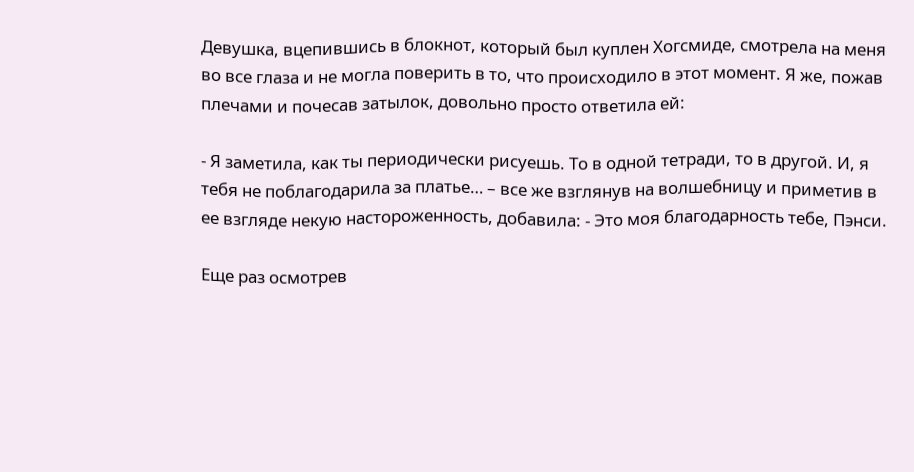Девушка, вцепившись в блокнот, который был куплен Хогсмиде, смотрела на меня во все глаза и не могла поверить в то, что происходило в этот момент. Я же, пожав плечами и почесав затылок, довольно просто ответила ей:

- Я заметила, как ты периодически рисуешь. То в одной тетради, то в другой. И, я тебя не поблагодарила за платье… – все же взглянув на волшебницу и приметив в ее взгляде некую настороженность, добавила: - Это моя благодарность тебе, Пэнси.

Еще раз осмотрев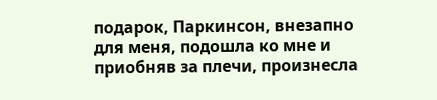подарок, Паркинсон, внезапно для меня, подошла ко мне и приобняв за плечи, произнесла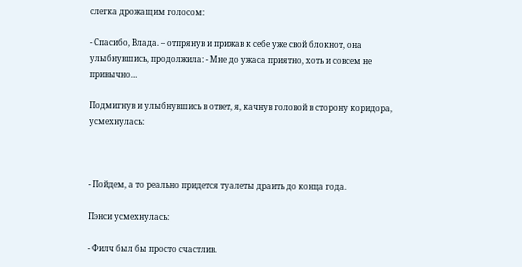слегка дрожащим голосом:

- Спасибо, Влада. – отпрянув и прижав к себе уже свой блокнот, она улыбнувшись, продолжила: - Мне до ужаса приятно, хоть и совсем не привычно…

Подмигнув и улыбнувшись в ответ, я, качнув головой в сторону коридора, усмехнулась:



- Пойдем, а то реально придется туалеты драить до конца года.

Пэнси усмехнулась:

- Филч был бы просто счастлив.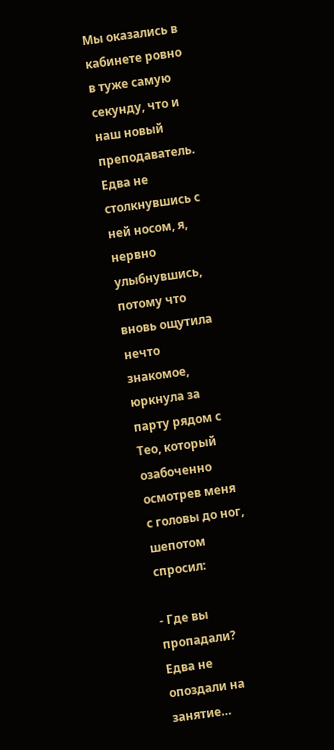Мы оказались в кабинете ровно в туже самую секунду, что и наш новый преподаватель. Едва не столкнувшись с ней носом, я, нервно улыбнувшись, потому что вновь ощутила нечто знакомое, юркнула за парту рядом с Тео, который озабоченно осмотрев меня с головы до ног, шепотом спросил:

- Где вы пропадали? Едва не опоздали на занятие…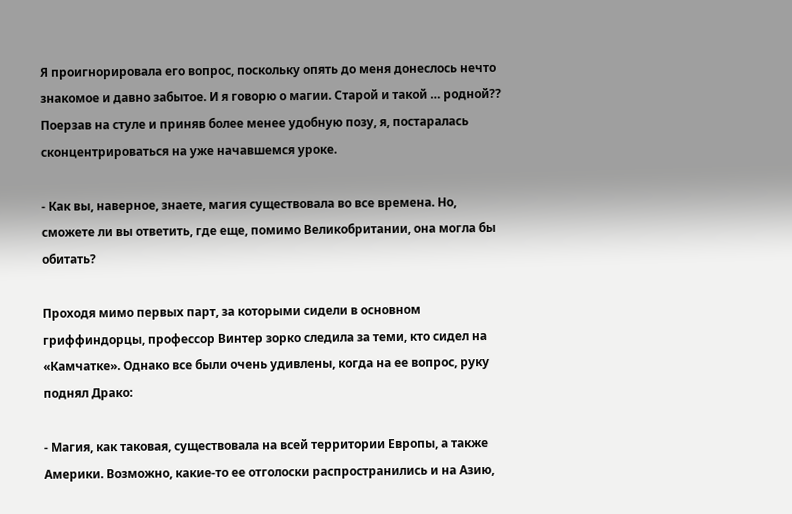Я проигнорировала его вопрос, поскольку опять до меня донеслось нечто знакомое и давно забытое. И я говорю о магии. Старой и такой … родной?? Поерзав на стуле и приняв более менее удобную позу, я, постаралась сконцентрироваться на уже начавшемся уроке.

- Как вы, наверное, знаете, магия существовала во все времена. Но, сможете ли вы ответить, где еще, помимо Великобритании, она могла бы обитать?

Проходя мимо первых парт, за которыми сидели в основном гриффиндорцы, профессор Винтер зорко следила за теми, кто сидел на «Камчатке». Однако все были очень удивлены, когда на ее вопрос, руку поднял Драко:

- Магия, как таковая, существовала на всей территории Европы, а также Америки. Возможно, какие-то ее отголоски распространились и на Азию,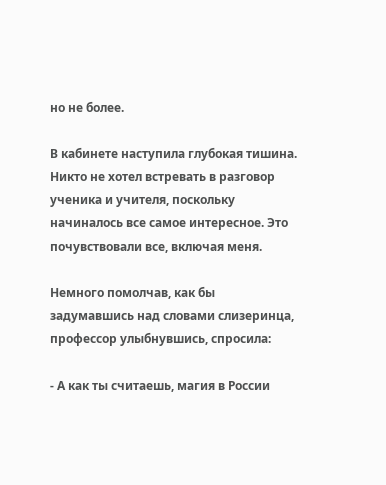но не более.

В кабинете наступила глубокая тишина. Никто не хотел встревать в разговор ученика и учителя, поскольку начиналось все самое интересное. Это почувствовали все, включая меня.

Немного помолчав, как бы задумавшись над словами слизеринца, профессор улыбнувшись, спросила:

- А как ты считаешь, магия в России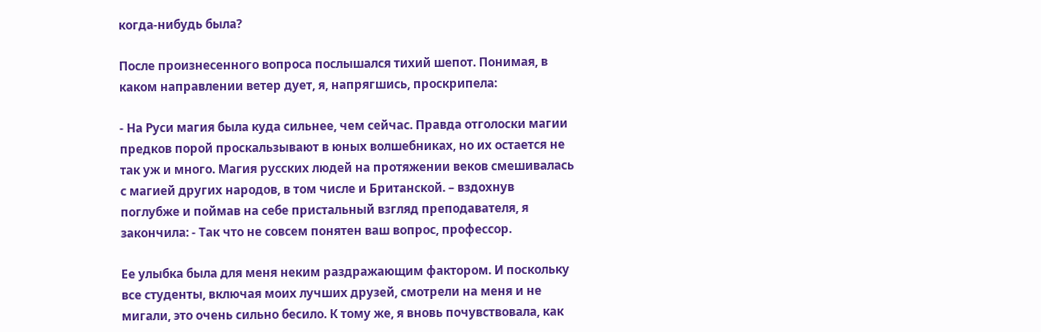когда-нибудь была?

После произнесенного вопроса послышался тихий шепот. Понимая, в каком направлении ветер дует, я, напрягшись, проскрипела:

- На Руси магия была куда сильнее, чем сейчас. Правда отголоски магии предков порой проскальзывают в юных волшебниках, но их остается не так уж и много. Магия русских людей на протяжении веков смешивалась с магией других народов, в том числе и Британской. – вздохнув поглубже и поймав на себе пристальный взгляд преподавателя, я закончила: - Так что не совсем понятен ваш вопрос, профессор.

Ее улыбка была для меня неким раздражающим фактором. И поскольку все студенты, включая моих лучших друзей, смотрели на меня и не мигали, это очень сильно бесило. К тому же, я вновь почувствовала, как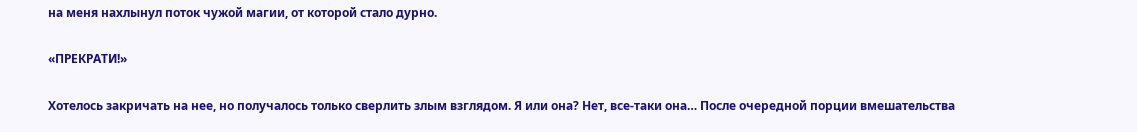на меня нахлынул поток чужой магии, от которой стало дурно.

«ПРЕКРАТИ!»

Хотелось закричать на нее, но получалось только сверлить злым взглядом. Я или она? Нет, все-таки она… После очередной порции вмешательства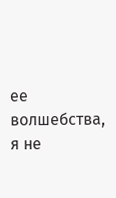ее волшебства, я не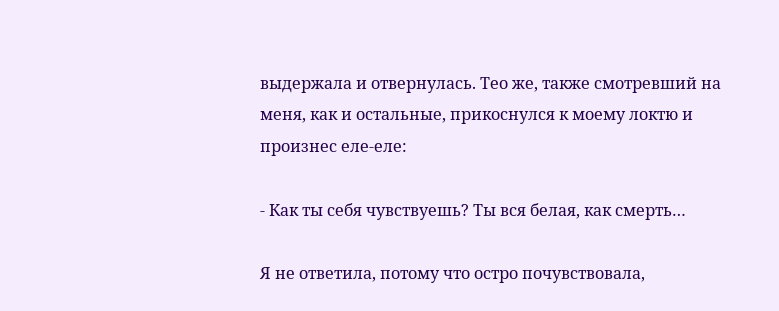выдержала и отвернулась. Тео же, также смотревший на меня, как и остальные, прикоснулся к моему локтю и произнес еле-еле:

- Как ты себя чувствуешь? Ты вся белая, как смерть…

Я не ответила, потому что остро почувствовала,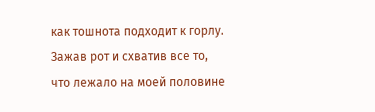как тошнота подходит к горлу. Зажав рот и схватив все то, что лежало на моей половине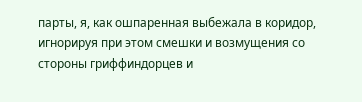парты, я, как ошпаренная выбежала в коридор, игнорируя при этом смешки и возмущения со стороны гриффиндорцев и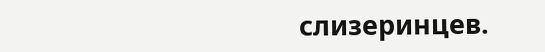слизеринцев.